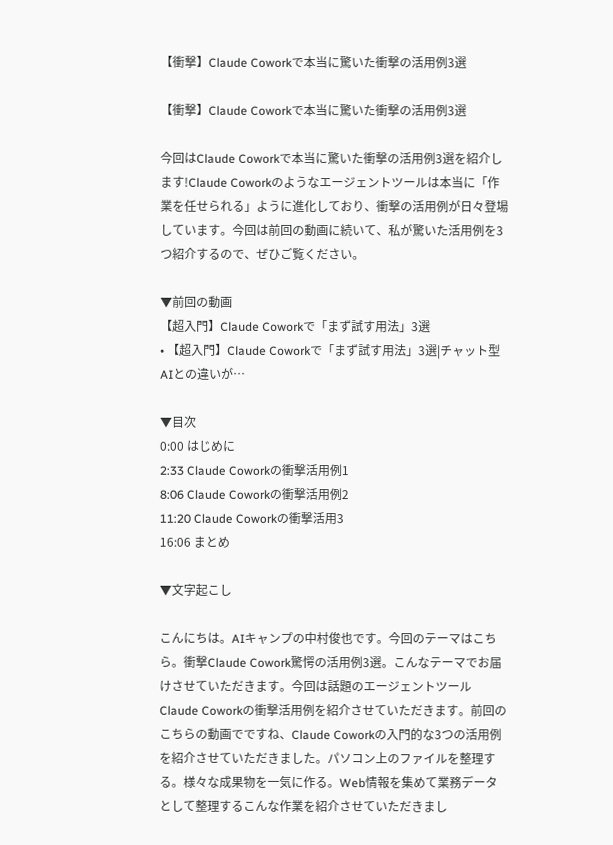【衝撃】Claude Coworkで本当に驚いた衝撃の活用例3選

【衝撃】Claude Coworkで本当に驚いた衝撃の活用例3選

今回はClaude Coworkで本当に驚いた衝撃の活用例3選を紹介します!Claude Coworkのようなエージェントツールは本当に「作業を任せられる」ように進化しており、衝撃の活用例が日々登場しています。今回は前回の動画に続いて、私が驚いた活用例を3つ紹介するので、ぜひご覧ください。

▼前回の動画
【超入門】Claude Coworkで「まず試す用法」3選
• 【超入門】Claude Coworkで「まず試す用法」3選|チャット型AIとの違いが…

▼目次
0:00 はじめに
2:33 Claude Coworkの衝撃活用例1
8:06 Claude Coworkの衝撃活用例2
11:20 Claude Coworkの衝撃活用3
16:06 まとめ

▼文字起こし

こんにちは。AIキャンプの中村俊也です。今回のテーマはこちら。衝撃Claude Cowork驚愕の活用例3選。こんなテーマでお届けさせていただきます。今回は話題のエージェントツールClaude Coworkの衝撃活用例を紹介させていただきます。前回のこちらの動画でですね、Claude Coworkの入門的な3つの活用例を紹介させていただきました。パソコン上のファイルを整理する。様々な成果物を一気に作る。Web情報を集めて業務データとして整理するこんな作業を紹介させていただきまし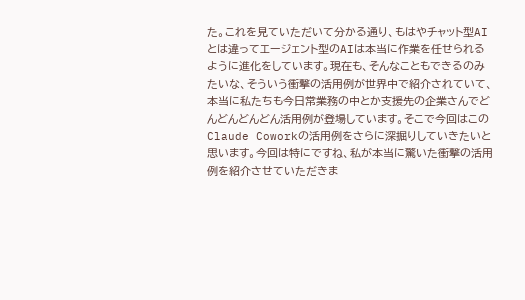た。これを見ていただいて分かる通り、もはやチャット型AIとは違ってエージェント型のAIは本当に作業を任せられるように進化をしています。現在も、そんなこともできるのみたいな、そういう衝撃の活用例が世界中で紹介されていて、本当に私たちも今日常業務の中とか支援先の企業さんでどんどんどんどん活用例が登場しています。そこで今回はこのClaude Coworkの活用例をさらに深掘りしていきたいと思います。今回は特にですね、私が本当に驚いた衝撃の活用例を紹介させていただきま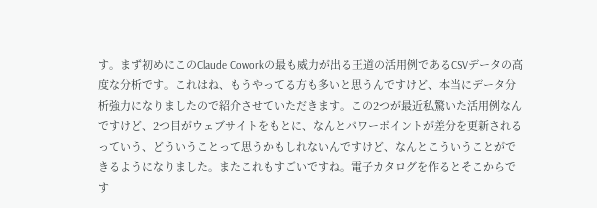す。まず初めにこのClaude Coworkの最も威力が出る王道の活用例であるCSVデータの高度な分析です。これはね、もうやってる方も多いと思うんですけど、本当にデータ分析強力になりましたので紹介させていただきます。この2つが最近私驚いた活用例なんですけど、2つ目がウェブサイトをもとに、なんとパワーポイントが差分を更新されるっていう、どういうことって思うかもしれないんですけど、なんとこういうことができるようになりました。またこれもすごいですね。電子カタログを作るとそこからです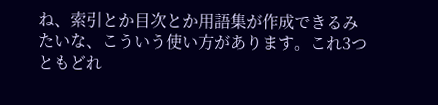ね、索引とか目次とか用語集が作成できるみたいな、こういう使い方があります。これ3つともどれ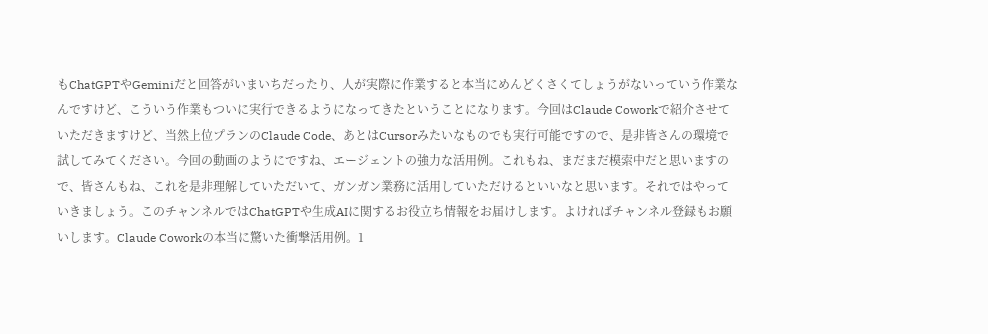もChatGPTやGeminiだと回答がいまいちだったり、人が実際に作業すると本当にめんどくさくてしょうがないっていう作業なんですけど、こういう作業もついに実行できるようになってきたということになります。今回はClaude Coworkで紹介させていただきますけど、当然上位プランのClaude Code、あとはCursorみたいなものでも実行可能ですので、是非皆さんの環境で試してみてください。今回の動画のようにですね、エージェントの強力な活用例。これもね、まだまだ模索中だと思いますので、皆さんもね、これを是非理解していただいて、ガンガン業務に活用していただけるといいなと思います。それではやっていきましょう。このチャンネルではChatGPTや生成AIに関するお役立ち情報をお届けします。よければチャンネル登録もお願いします。Claude Coworkの本当に驚いた衝撃活用例。1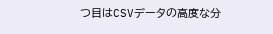つ目はCSVデータの高度な分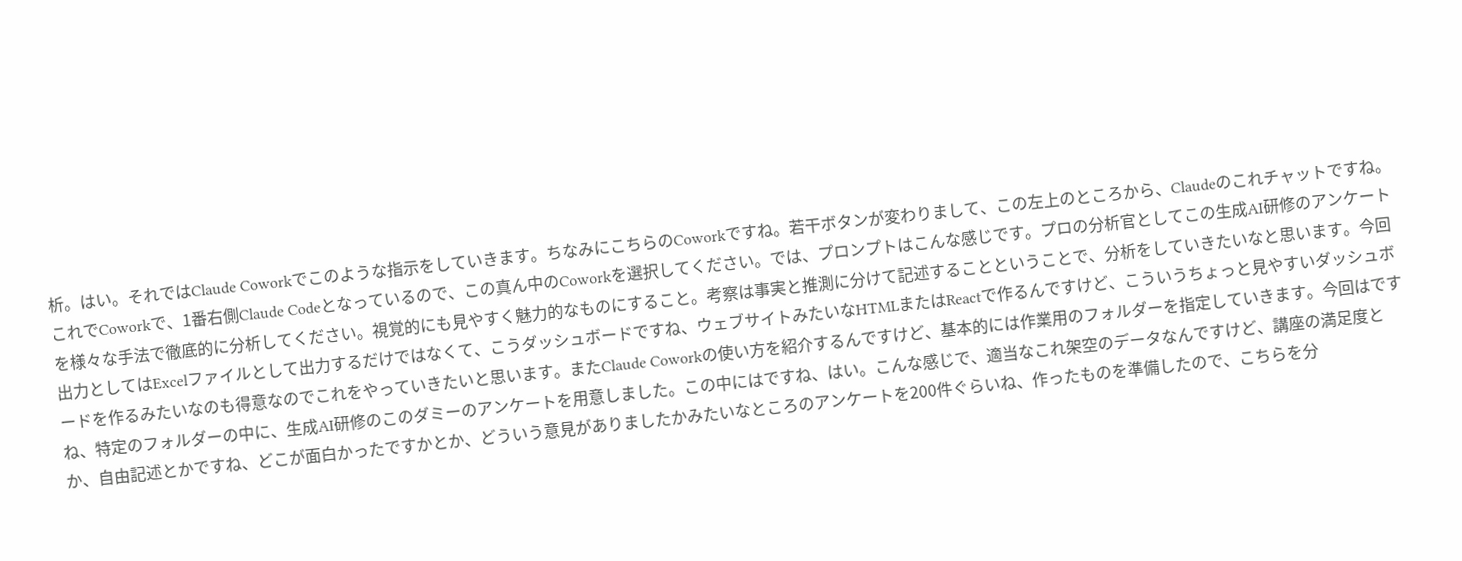析。はい。それではClaude Coworkでこのような指示をしていきます。ちなみにこちらのCoworkですね。若干ボタンが変わりまして、この左上のところから、Claudeのこれチャットですね。これでCoworkで、1番右側Claude Codeとなっているので、この真ん中のCoworkを選択してください。では、プロンプトはこんな感じです。プロの分析官としてこの生成AI研修のアンケートを様々な手法で徹底的に分析してください。視覚的にも見やすく魅力的なものにすること。考察は事実と推測に分けて記述することということで、分析をしていきたいなと思います。今回出力としてはExcelファイルとして出力するだけではなくて、こうダッシュボードですね、ウェブサイトみたいなHTMLまたはReactで作るんですけど、こういうちょっと見やすいダッシュボードを作るみたいなのも得意なのでこれをやっていきたいと思います。またClaude Coworkの使い方を紹介するんですけど、基本的には作業用のフォルダーを指定していきます。今回はですね、特定のフォルダーの中に、生成AI研修のこのダミーのアンケートを用意しました。この中にはですね、はい。こんな感じで、適当なこれ架空のデータなんですけど、講座の満足度とか、自由記述とかですね、どこが面白かったですかとか、どういう意見がありましたかみたいなところのアンケートを200件ぐらいね、作ったものを準備したので、こちらを分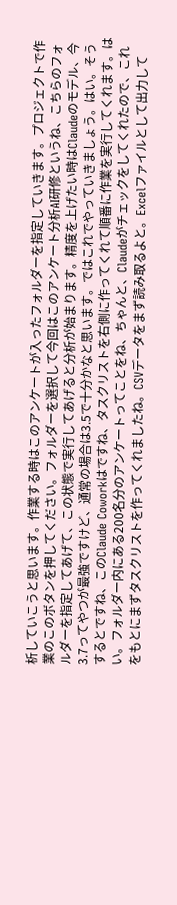析していこうと思います。作業する時はこのアンケートが入ったフォルダーを指定していきます。プロジェクトで作業のこのボタンを押してください。フォルダーを選択して今回はこのアンケート分析AI研修というね、こちらのフォルダーを指定してあげて、この状態で実行してあげると分析が始まります。精度を上げたい時はClaudeのモデル、今3.7ってやつが最強ですけど、通常の場合は3.5で十分かなと思います。ではこれでやっていきましょう。はい。そうするとですね、このClaude Coworkはですね、タスクリストを右側に作ってくれて順番に作業を実行してくれます。はい。フォルダー内にある200名分のアンケートってことをね、ちゃんと、Claudeがチェックをしてくれたので、これをもとにまずタスクリストを作ってくれましたね。CSVデータをまず読み取るよと。Excelファイルとして出力して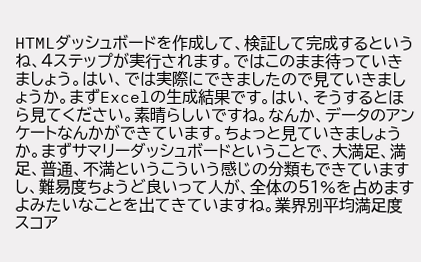HTMLダッシュボードを作成して、検証して完成するというね、4ステップが実行されます。ではこのまま待っていきましょう。はい、では実際にできましたので見ていきましょうか。まずExcelの生成結果です。はい、そうするとほら見てください。素晴らしいですね。なんか、データのアンケートなんかができています。ちょっと見ていきましょうか。まずサマリーダッシュボードということで、大満足、満足、普通、不満というこういう感じの分類もできていますし、難易度ちょうど良いって人が、全体の51%を占めますよみたいなことを出てきていますね。業界別平均満足度スコア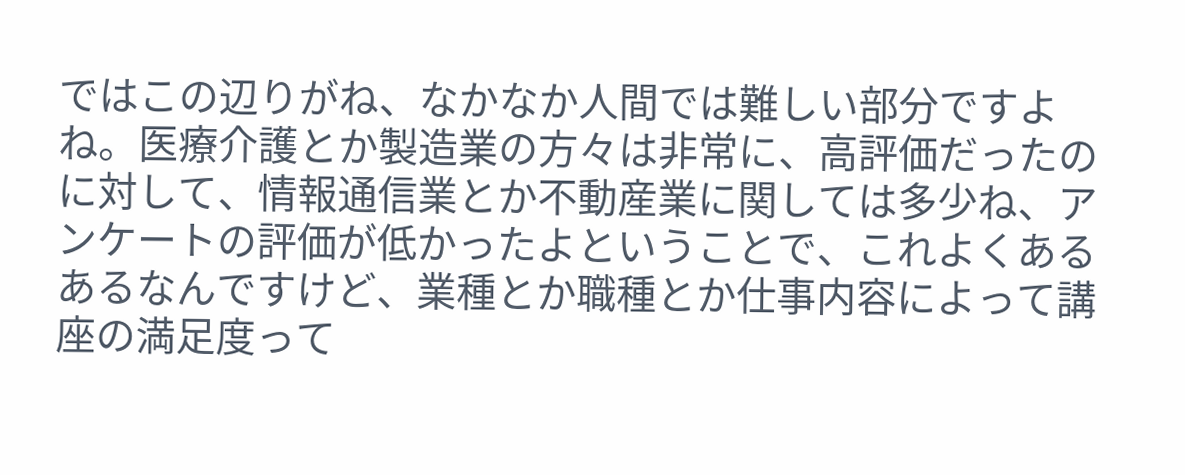ではこの辺りがね、なかなか人間では難しい部分ですよね。医療介護とか製造業の方々は非常に、高評価だったのに対して、情報通信業とか不動産業に関しては多少ね、アンケートの評価が低かったよということで、これよくあるあるなんですけど、業種とか職種とか仕事内容によって講座の満足度って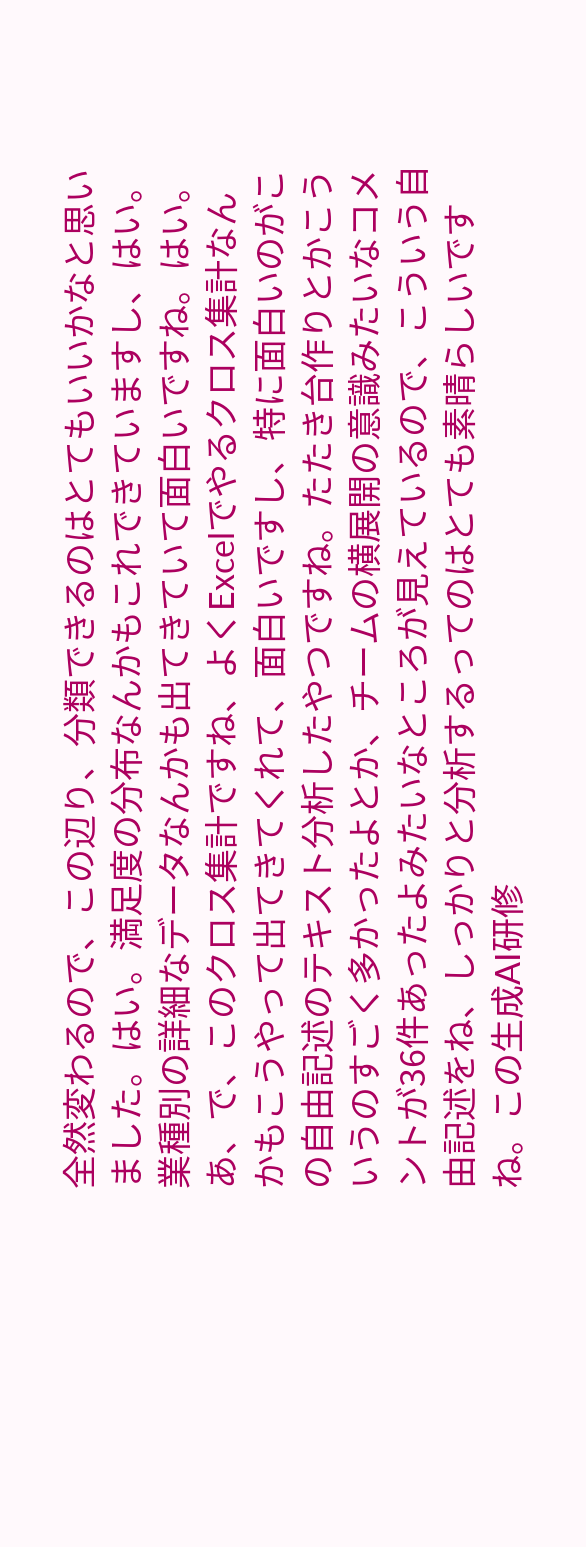全然変わるので、この辺り、分類できるのはとてもいいかなと思いました。はい。満足度の分布なんかもこれできていますし、はい。業種別の詳細なデータなんかも出てきていて面白いですね。はい。あ、で、このクロス集計ですね、よくExcelでやるクロス集計なんかもこうやって出てきてくれて、面白いですし、特に面白いのがこの自由記述のテキスト分析したやつですね。たたき台作りとかこういうのすごく多かったよとか、チームの横展開の意識みたいなコメントが36件あったよみたいなところが見えているので、こういう自由記述をね、しっかりと分析するってのはとても素晴らしいですね。この生成AI研修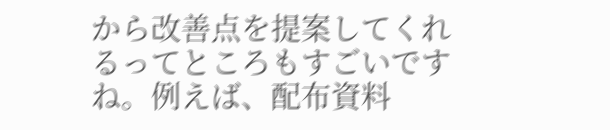から改善点を提案してくれるってところもすごいですね。例えば、配布資料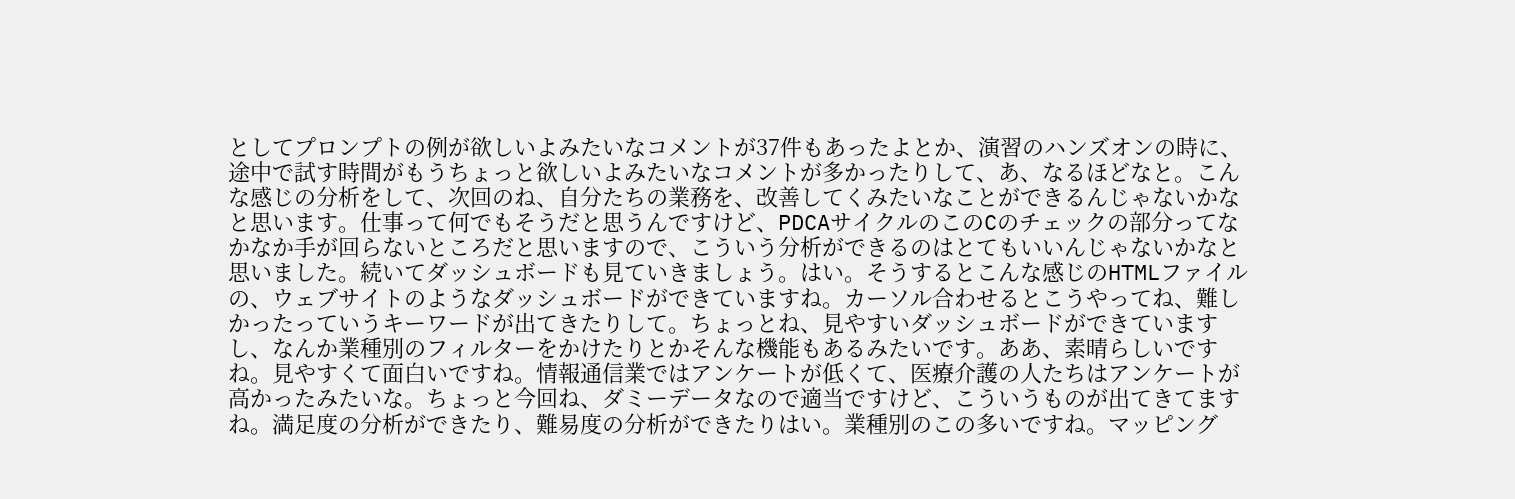としてプロンプトの例が欲しいよみたいなコメントが37件もあったよとか、演習のハンズオンの時に、途中で試す時間がもうちょっと欲しいよみたいなコメントが多かったりして、あ、なるほどなと。こんな感じの分析をして、次回のね、自分たちの業務を、改善してくみたいなことができるんじゃないかなと思います。仕事って何でもそうだと思うんですけど、PDCAサイクルのこのCのチェックの部分ってなかなか手が回らないところだと思いますので、こういう分析ができるのはとてもいいんじゃないかなと思いました。続いてダッシュボードも見ていきましょう。はい。そうするとこんな感じのHTMLファイルの、ウェブサイトのようなダッシュボードができていますね。カーソル合わせるとこうやってね、難しかったっていうキーワードが出てきたりして。ちょっとね、見やすいダッシュボードができていますし、なんか業種別のフィルターをかけたりとかそんな機能もあるみたいです。ああ、素晴らしいですね。見やすくて面白いですね。情報通信業ではアンケートが低くて、医療介護の人たちはアンケートが高かったみたいな。ちょっと今回ね、ダミーデータなので適当ですけど、こういうものが出てきてますね。満足度の分析ができたり、難易度の分析ができたりはい。業種別のこの多いですね。マッピング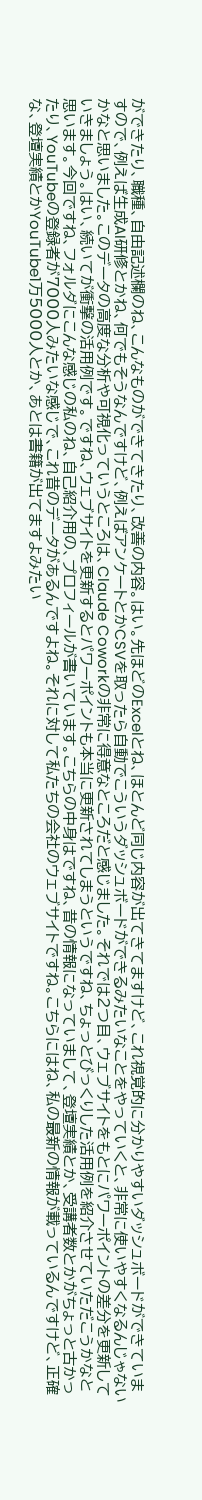ができたり、職種、自由記述欄のね、こんなものができてきたり、改善の内容。はい。先ほどのExcelとね、ほとんど同じ内容が出てきてますけど、これ視覚的に分かりやすいダッシュボードができていますので、例えば生成AI研修とかね、何でもそうなんですけど、例えばアンケートとかCSVを取ったら自動でこういうダッシュボードができるみたいなことをやっていくと、非常に使いやすくなるんじゃないかなと思いました。このデータの高度な分析や可視化っていうところは、Claude Coworkの非常に得意なところだと感じました。それでは2つ目、ウェブサイトをもとにパワーポイントの差分を更新していきましょう。はい、続いてが衝撃の活用例です。ですね、ウェブサイトを更新するとパワーポイントも本当に更新されてしまうというですね、ちょっとびっくりした活用例を紹介させていただこうかなと思います。今回ですね、フォルダにこんな感じの私のね、自己紹介用の、プロフィールが書いています。こちらの中身はですね、昔の情報になっていまして、登壇実績とか、受講者数とかがちょっと古かったり、YouTubeの登録者が7000人みたいな感じで、これ昔のデータがあるんですよね。それに対して私たちの会社のウェブサイトですね。こちらにはね、私の最新の情報が載っているんですけど、正確な、登壇実績とかYouTube1万5000人とか、あとは書籍が出てますよみたい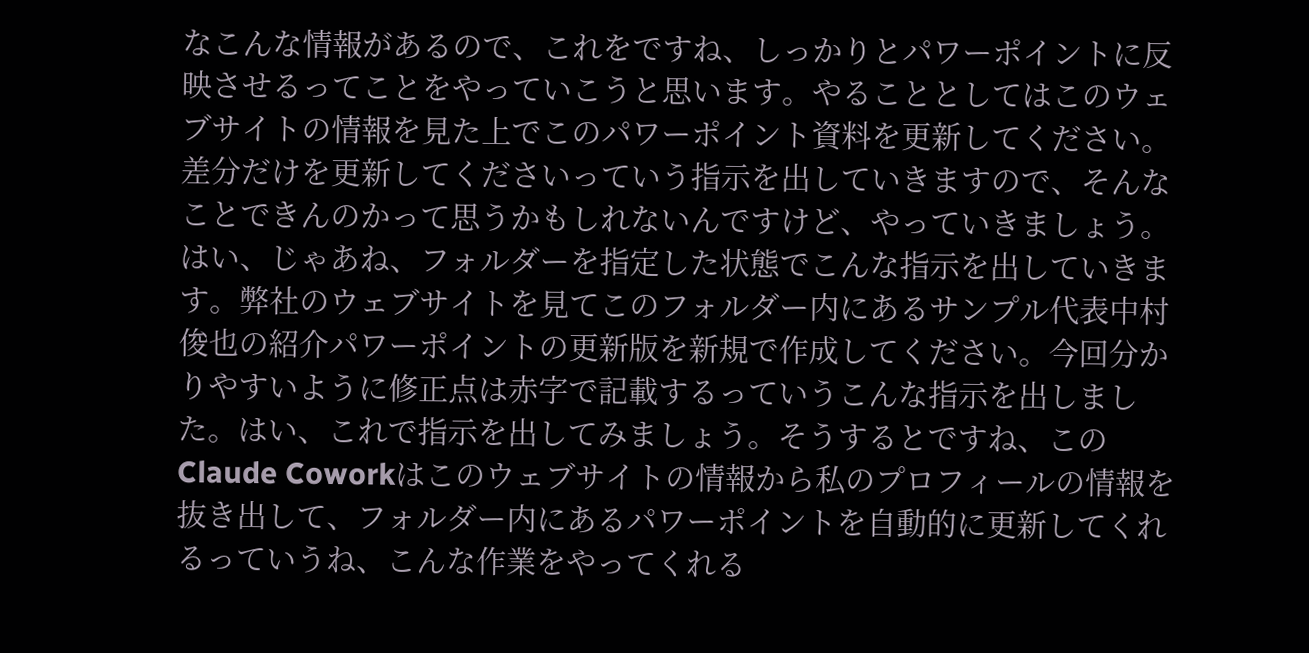なこんな情報があるので、これをですね、しっかりとパワーポイントに反映させるってことをやっていこうと思います。やることとしてはこのウェブサイトの情報を見た上でこのパワーポイント資料を更新してください。差分だけを更新してくださいっていう指示を出していきますので、そんなことできんのかって思うかもしれないんですけど、やっていきましょう。はい、じゃあね、フォルダーを指定した状態でこんな指示を出していきます。弊社のウェブサイトを見てこのフォルダー内にあるサンプル代表中村俊也の紹介パワーポイントの更新版を新規で作成してください。今回分かりやすいように修正点は赤字で記載するっていうこんな指示を出しました。はい、これで指示を出してみましょう。そうするとですね、このClaude Coworkはこのウェブサイトの情報から私のプロフィールの情報を抜き出して、フォルダー内にあるパワーポイントを自動的に更新してくれるっていうね、こんな作業をやってくれる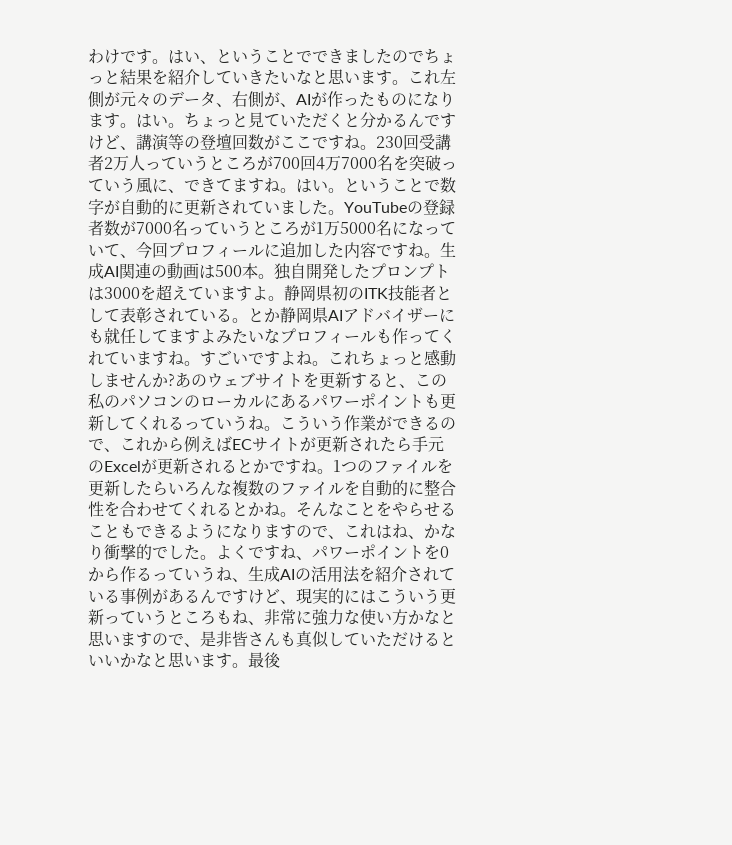わけです。はい、ということでできましたのでちょっと結果を紹介していきたいなと思います。これ左側が元々のデータ、右側が、AIが作ったものになります。はい。ちょっと見ていただくと分かるんですけど、講演等の登壇回数がここですね。230回受講者2万人っていうところが700回4万7000名を突破っていう風に、できてますね。はい。ということで数字が自動的に更新されていました。YouTubeの登録者数が7000名っていうところが1万5000名になっていて、今回プロフィールに追加した内容ですね。生成AI関連の動画は500本。独自開発したプロンプトは3000を超えていますよ。静岡県初のITK技能者として表彰されている。とか静岡県AIアドバイザーにも就任してますよみたいなプロフィールも作ってくれていますね。すごいですよね。これちょっと感動しませんか?あのウェブサイトを更新すると、この私のパソコンのローカルにあるパワーポイントも更新してくれるっていうね。こういう作業ができるので、これから例えばECサイトが更新されたら手元のExcelが更新されるとかですね。1つのファイルを更新したらいろんな複数のファイルを自動的に整合性を合わせてくれるとかね。そんなことをやらせることもできるようになりますので、これはね、かなり衝撃的でした。よくですね、パワーポイントを0から作るっていうね、生成AIの活用法を紹介されている事例があるんですけど、現実的にはこういう更新っていうところもね、非常に強力な使い方かなと思いますので、是非皆さんも真似していただけるといいかなと思います。最後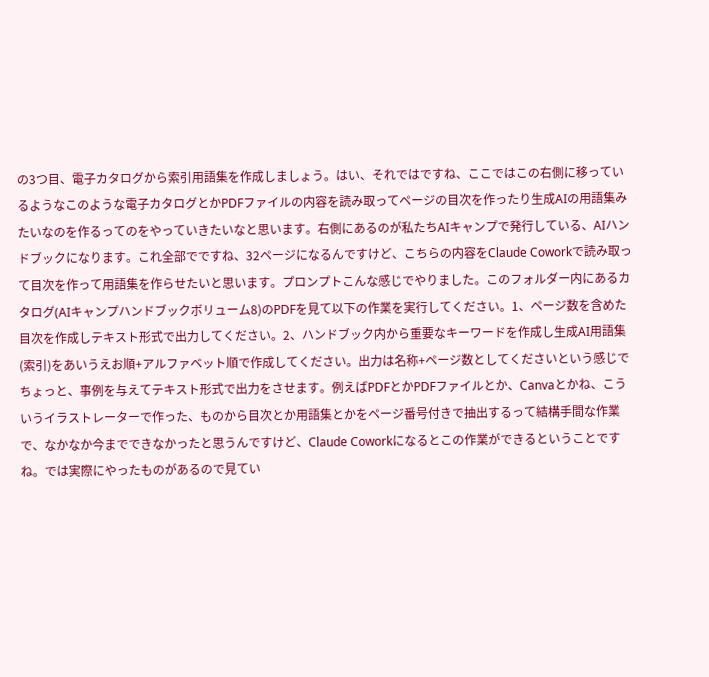の3つ目、電子カタログから索引用語集を作成しましょう。はい、それではですね、ここではこの右側に移っているようなこのような電子カタログとかPDFファイルの内容を読み取ってページの目次を作ったり生成AIの用語集みたいなのを作るってのをやっていきたいなと思います。右側にあるのが私たちAIキャンプで発行している、AIハンドブックになります。これ全部でですね、32ページになるんですけど、こちらの内容をClaude Coworkで読み取って目次を作って用語集を作らせたいと思います。プロンプトこんな感じでやりました。このフォルダー内にあるカタログ(AIキャンプハンドブックボリューム8)のPDFを見て以下の作業を実行してください。1、ページ数を含めた目次を作成しテキスト形式で出力してください。2、ハンドブック内から重要なキーワードを作成し生成AI用語集(索引)をあいうえお順+アルファベット順で作成してください。出力は名称+ページ数としてくださいという感じでちょっと、事例を与えてテキスト形式で出力をさせます。例えばPDFとかPDFファイルとか、Canvaとかね、こういうイラストレーターで作った、ものから目次とか用語集とかをページ番号付きで抽出するって結構手間な作業で、なかなか今までできなかったと思うんですけど、Claude Coworkになるとこの作業ができるということですね。では実際にやったものがあるので見てい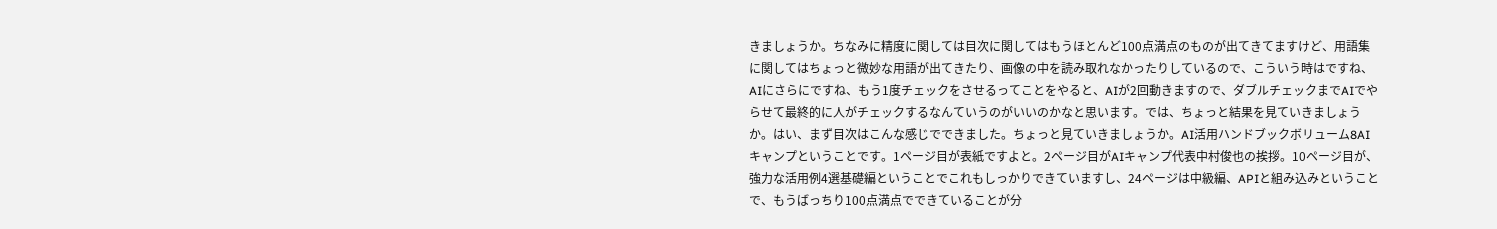きましょうか。ちなみに精度に関しては目次に関してはもうほとんど100点満点のものが出てきてますけど、用語集に関してはちょっと微妙な用語が出てきたり、画像の中を読み取れなかったりしているので、こういう時はですね、AIにさらにですね、もう1度チェックをさせるってことをやると、AIが2回動きますので、ダブルチェックまでAIでやらせて最終的に人がチェックするなんていうのがいいのかなと思います。では、ちょっと結果を見ていきましょうか。はい、まず目次はこんな感じでできました。ちょっと見ていきましょうか。AI活用ハンドブックボリューム8AIキャンプということです。1ページ目が表紙ですよと。2ページ目がAIキャンプ代表中村俊也の挨拶。10ページ目が、強力な活用例4選基礎編ということでこれもしっかりできていますし、24ページは中級編、APIと組み込みということで、もうばっちり100点満点でできていることが分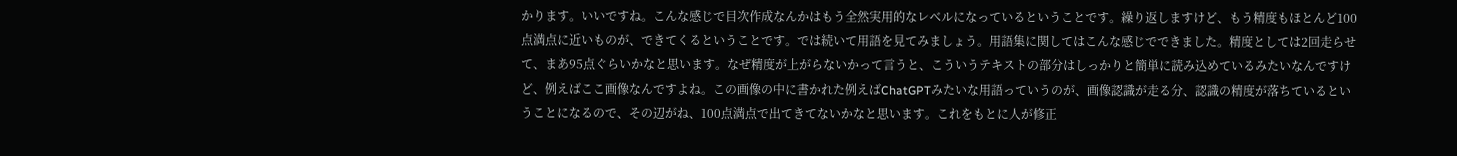かります。いいですね。こんな感じで目次作成なんかはもう全然実用的なレベルになっているということです。繰り返しますけど、もう精度もほとんど100点満点に近いものが、できてくるということです。では続いて用語を見てみましょう。用語集に関してはこんな感じでできました。精度としては2回走らせて、まあ95点ぐらいかなと思います。なぜ精度が上がらないかって言うと、こういうテキストの部分はしっかりと簡単に読み込めているみたいなんですけど、例えばここ画像なんですよね。この画像の中に書かれた例えばChatGPTみたいな用語っていうのが、画像認識が走る分、認識の精度が落ちているということになるので、その辺がね、100点満点で出てきてないかなと思います。これをもとに人が修正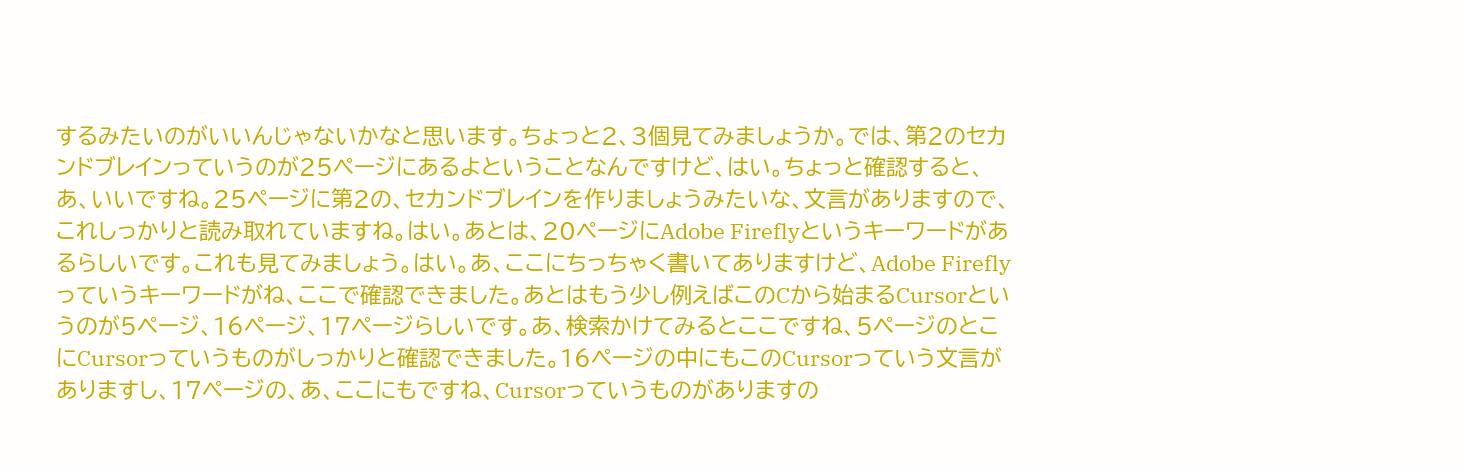するみたいのがいいんじゃないかなと思います。ちょっと2、3個見てみましょうか。では、第2のセカンドブレインっていうのが25ページにあるよということなんですけど、はい。ちょっと確認すると、あ、いいですね。25ページに第2の、セカンドブレインを作りましょうみたいな、文言がありますので、これしっかりと読み取れていますね。はい。あとは、20ページにAdobe Fireflyというキーワードがあるらしいです。これも見てみましょう。はい。あ、ここにちっちゃく書いてありますけど、Adobe Fireflyっていうキーワードがね、ここで確認できました。あとはもう少し例えばこのCから始まるCursorというのが5ページ、16ページ、17ページらしいです。あ、検索かけてみるとここですね、5ページのとこにCursorっていうものがしっかりと確認できました。16ページの中にもこのCursorっていう文言がありますし、17ページの、あ、ここにもですね、Cursorっていうものがありますの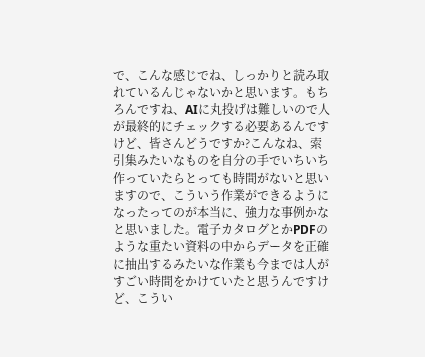で、こんな感じでね、しっかりと読み取れているんじゃないかと思います。もちろんですね、AIに丸投げは難しいので人が最終的にチェックする必要あるんですけど、皆さんどうですか?こんなね、索引集みたいなものを自分の手でいちいち作っていたらとっても時間がないと思いますので、こういう作業ができるようになったってのが本当に、強力な事例かなと思いました。電子カタログとかPDFのような重たい資料の中からデータを正確に抽出するみたいな作業も今までは人がすごい時間をかけていたと思うんですけど、こうい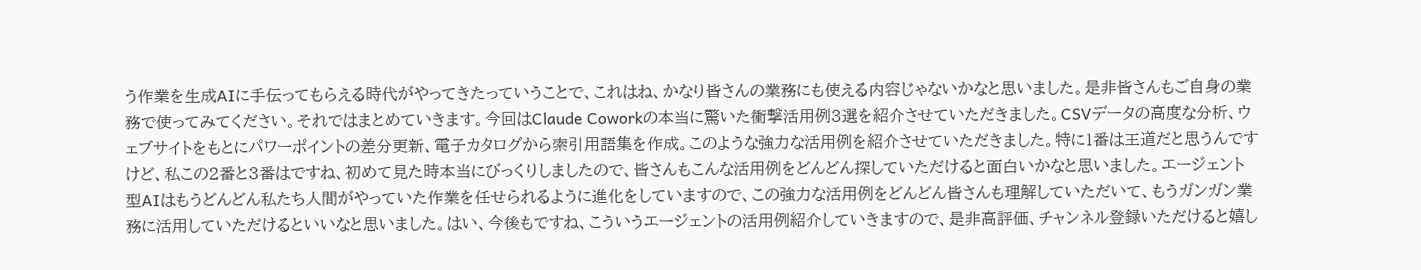う作業を生成AIに手伝ってもらえる時代がやってきたっていうことで、これはね、かなり皆さんの業務にも使える内容じゃないかなと思いました。是非皆さんもご自身の業務で使ってみてください。それではまとめていきます。今回はClaude Coworkの本当に驚いた衝撃活用例3選を紹介させていただきました。CSVデータの高度な分析、ウェブサイトをもとにパワーポイントの差分更新、電子カタログから索引用語集を作成。このような強力な活用例を紹介させていただきました。特に1番は王道だと思うんですけど、私この2番と3番はですね、初めて見た時本当にびっくりしましたので、皆さんもこんな活用例をどんどん探していただけると面白いかなと思いました。エージェント型AIはもうどんどん私たち人間がやっていた作業を任せられるように進化をしていますので、この強力な活用例をどんどん皆さんも理解していただいて、もうガンガン業務に活用していただけるといいなと思いました。はい、今後もですね、こういうエージェントの活用例紹介していきますので、是非高評価、チャンネル登録いただけると嬉し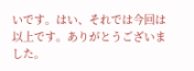いです。はい、それでは今回は以上です。ありがとうございました。